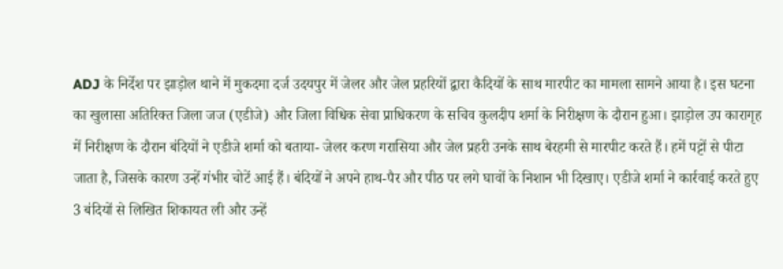ADJ के निर्देश पर झाड़ोल थाने में मुकदमा दर्ज उदयपुर में जेलर और जेल प्रहरियों द्वारा कैदियों के साथ मारपीट का मामला सामने आया है। इस घटना का खुलासा अतिरिक्त जिला जज (एडीजे) और जिला विधिक सेवा प्राधिकरण के सचिव कुलदीप शर्मा के निरीक्षण के दौरान हुआ। झाड़ोल उप कारागृह में निरीक्षण के दौरान बंदियों ने एडीजे शर्मा को बताया- जेलर करण गरासिया और जेल प्रहरी उनके साथ बेरहमी से मारपीट करते हैं। हमें पट्टों से पीटा जाता है, जिसके कारण उन्हें गंभीर चोटें आई हैं। बंदियों ने अपने हाथ-पैर और पीठ पर लगे घावों के निशान भी दिखाए। एडीजे शर्मा ने कार्रवाई करते हुए 3 बंदियों से लिखित शिकायत ली और उन्हें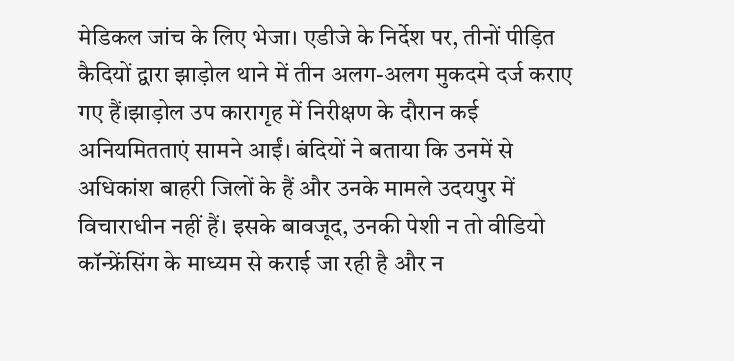मेडिकल जांच के लिए भेजा। एडीजे के निर्देश पर, तीनों पीड़ित कैदियों द्वारा झाड़ोल थाने में तीन अलग-अलग मुकदमे दर्ज कराए गए हैं।झाड़ोल उप कारागृह में निरीक्षण के दौरान कई अनियमितताएं सामने आईं। बंदियों ने बताया कि उनमें से अधिकांश बाहरी जिलों के हैं और उनके मामले उदयपुर में विचाराधीन नहीं हैं। इसके बावजूद, उनकी पेशी न तो वीडियो कॉन्फ्रेंसिंग के माध्यम से कराई जा रही है और न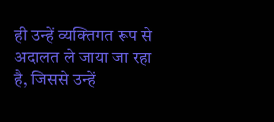ही उन्हें व्यक्तिगत रूप से अदालत ले जाया जा रहा है, जिससे उन्हें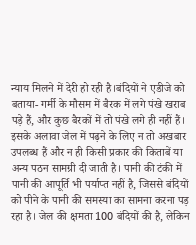न्याय मिलने में देरी हो रही है।बंदियों ने एडीजे को बताया- गर्मी के मौसम में बैरक में लगे पंखे खराब पड़े हैं, और कुछ बैरकों में तो पंखे लगे ही नहीं हैं। इसके अलावा जेल में पढ़ने के लिए न तो अखबार उपलब्ध हैं और न ही किसी प्रकार की किताबें या अन्य पठन सामग्री दी जाती है। पानी की टंकी में पानी की आपूर्ति भी पर्याप्त नहीं है, जिससे बंदियों को पीने के पानी की समस्या का सामना करना पड़ रहा है। जेल की क्षमता 100 बंदियों की है, लेकिन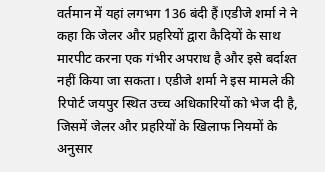वर्तमान में यहां लगभग 136 बंदी हैं।एडीजे शर्मा ने ने कहा कि जेलर और प्रहरियों द्वारा कैदियों के साथ मारपीट करना एक गंभीर अपराध है और इसे बर्दाश्त नहीं किया जा सकता। एडीजे शर्मा ने इस मामले की रिपोर्ट जयपुर स्थित उच्च अधिकारियों को भेज दी है, जिसमें जेलर और प्रहरियों के खिलाफ नियमों के अनुसार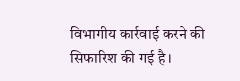विभागीय कार्रवाई करने की सिफारिश की गई है।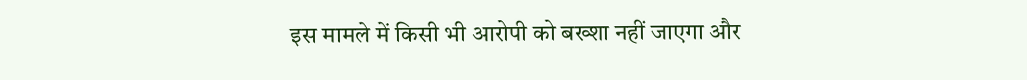इस मामले में किसी भी आरोपी को बख्शा नहीं जाएगा और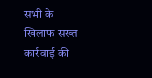सभी के खिलाफ सख्त कार्रवाई की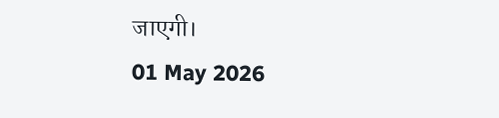जाएगी।
01 May 2026